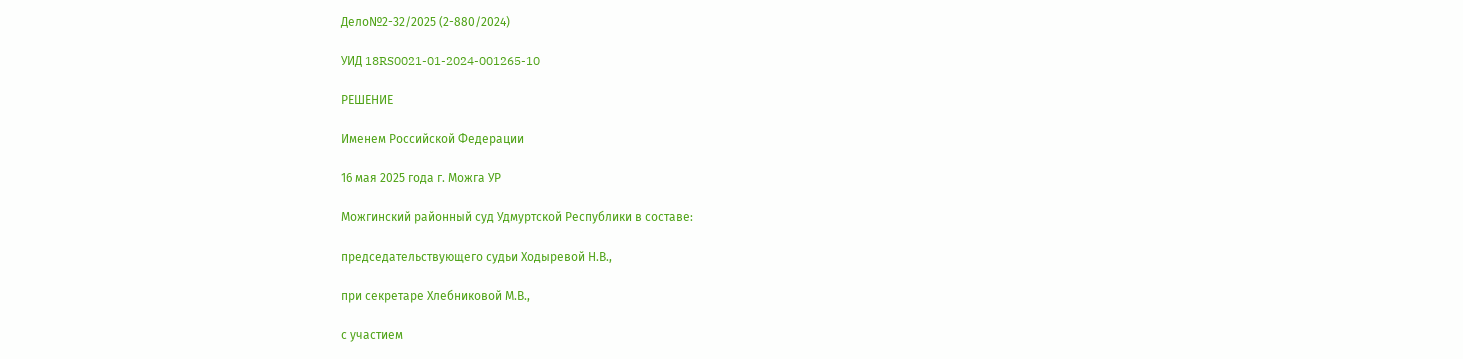Дело№2-32/2025 (2-880/2024)

УИД 18RS0021-01-2024-001265-10

РЕШЕНИЕ

Именем Российской Федерации

16 мая 2025 года г. Можга УР

Можгинский районный суд Удмуртской Республики в составе:

председательствующего судьи Ходыревой Н.В.,

при секретаре Хлебниковой М.В.,

с участием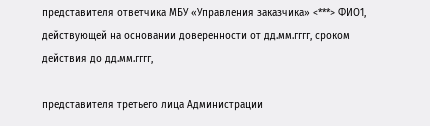представителя ответчика МБУ «Управления заказчика» <***> ФИО1, действующей на основании доверенности от дд.мм.гггг, сроком действия до дд.мм.гггг,

представителя третьего лица Администрации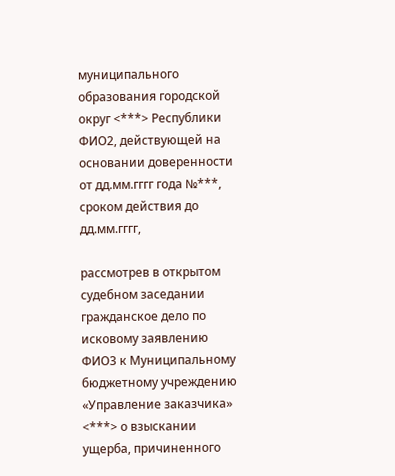муниципального образования городской округ <***> Республики ФИО2, действующей на основании доверенности от дд.мм.гггг года №***, сроком действия до дд.мм.гггг,

рассмотрев в открытом судебном заседании гражданское дело по исковому заявлению ФИО3 к Муниципальному бюджетному учреждению «Управление заказчика» <***> о взыскании ущерба, причиненного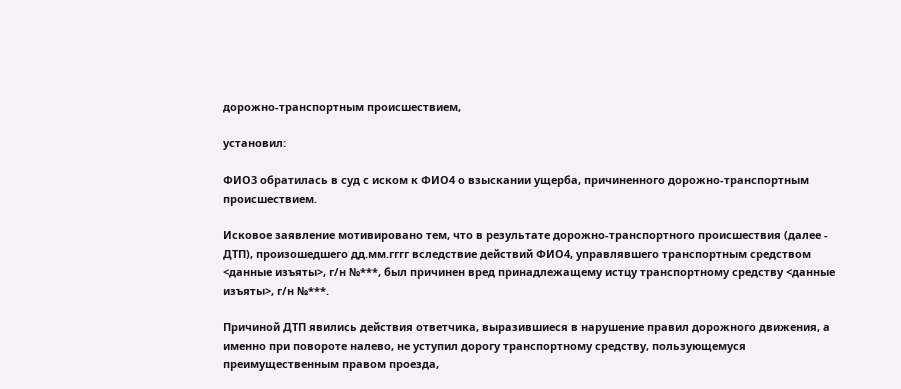дорожно-транспортным происшествием,

установил:

ФИО3 обратилась в суд с иском к ФИО4 о взыскании ущерба, причиненного дорожно-транспортным происшествием.

Исковое заявление мотивировано тем, что в результате дорожно-транспортного происшествия (далее - ДТП), произошедшего дд.мм.гггг вследствие действий ФИО4, управлявшего транспортным средством <данные изъяты>, г/н №***, был причинен вред принадлежащему истцу транспортному средству <данные изъяты>, г/н №***.

Причиной ДТП явились действия ответчика, выразившиеся в нарушение правил дорожного движения, а именно при повороте налево, не уступил дорогу транспортному средству, пользующемуся преимущественным правом проезда,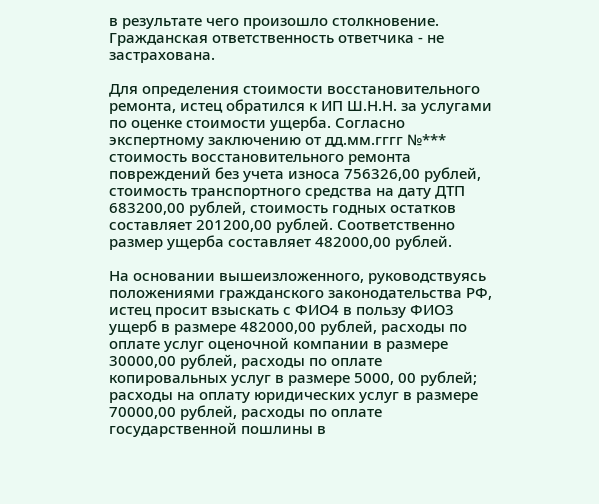в результате чего произошло столкновение. Гражданская ответственность ответчика - не застрахована.

Для определения стоимости восстановительного ремонта, истец обратился к ИП Ш.Н.Н. за услугами по оценке стоимости ущерба. Согласно экспертному заключению от дд.мм.гггг №*** стоимость восстановительного ремонта повреждений без учета износа 756326,00 рублей, стоимость транспортного средства на дату ДТП 683200,00 рублей, стоимость годных остатков составляет 201200,00 рублей. Соответственно размер ущерба составляет 482000,00 рублей.

На основании вышеизложенного, руководствуясь положениями гражданского законодательства РФ, истец просит взыскать с ФИО4 в пользу ФИО3 ущерб в размере 482000,00 рублей, расходы по оплате услуг оценочной компании в размере 30000,00 рублей, расходы по оплате копировальных услуг в размере 5000, 00 рублей; расходы на оплату юридических услуг в размере 70000,00 рублей, расходы по оплате государственной пошлины в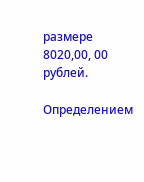размере 8020,00, 00 рублей.

Определением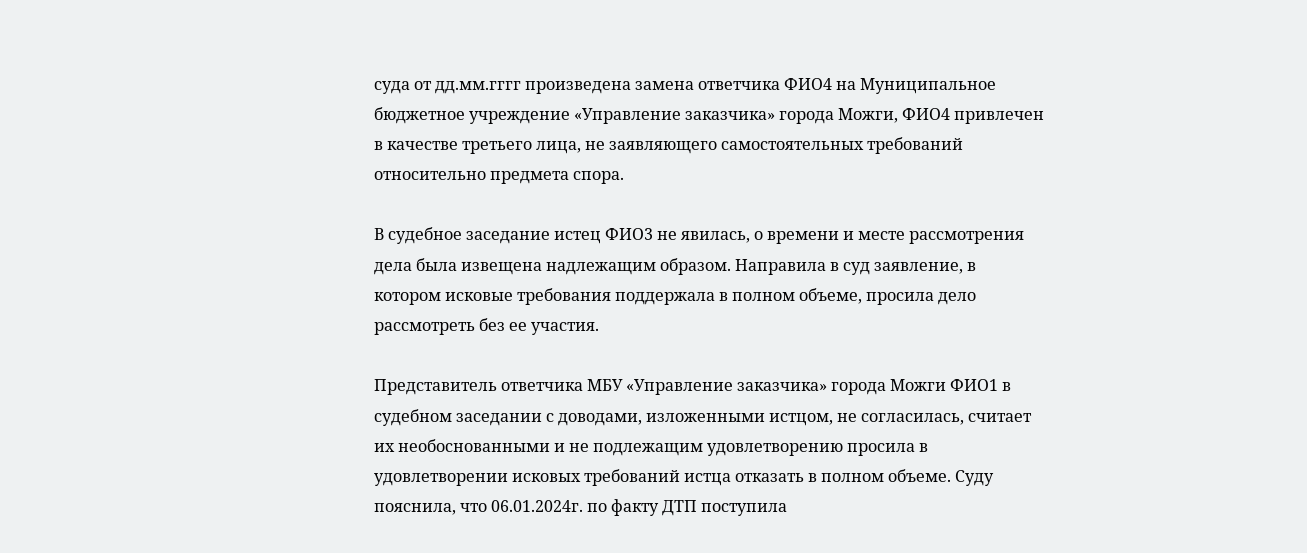суда от дд.мм.гггг произведена замена ответчика ФИО4 на Муниципальное бюджетное учреждение «Управление заказчика» города Можги, ФИО4 привлечен в качестве третьего лица, не заявляющего самостоятельных требований относительно предмета спора.

В судебное заседание истец ФИО3 не явилась, о времени и месте рассмотрения дела была извещена надлежащим образом. Направила в суд заявление, в котором исковые требования поддержала в полном объеме, просила дело рассмотреть без ее участия.

Представитель ответчика МБУ «Управление заказчика» города Можги ФИО1 в судебном заседании с доводами, изложенными истцом, не согласилась, считает их необоснованными и не подлежащим удовлетворению просила в удовлетворении исковых требований истца отказать в полном объеме. Суду пояснила, что 06.01.2024г. по факту ДТП поступила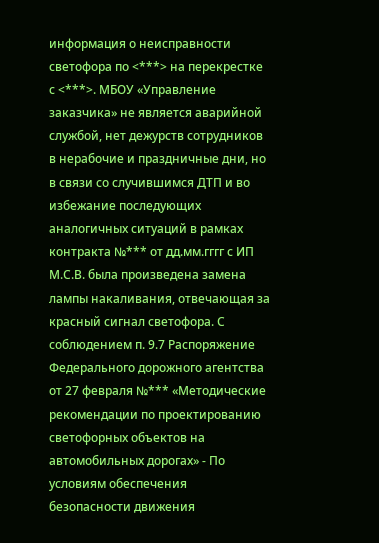информация о неисправности светофора по <***> на перекрестке с <***>. МБОУ «Управление заказчика» не является аварийной службой, нет дежурств сотрудников в нерабочие и праздничные дни, но в связи со случившимся ДТП и во избежание последующих аналогичных ситуаций в рамках контракта №*** от дд.мм.гггг с ИП М.С.В. была произведена замена лампы накаливания, отвечающая за красный сигнал светофора. С соблюдением п. 9.7 Распоряжение Федерального дорожного агентства от 27 февраля №*** «Методические рекомендации по проектированию светофорных объектов на автомобильных дорогах» - По условиям обеспечения безопасности движения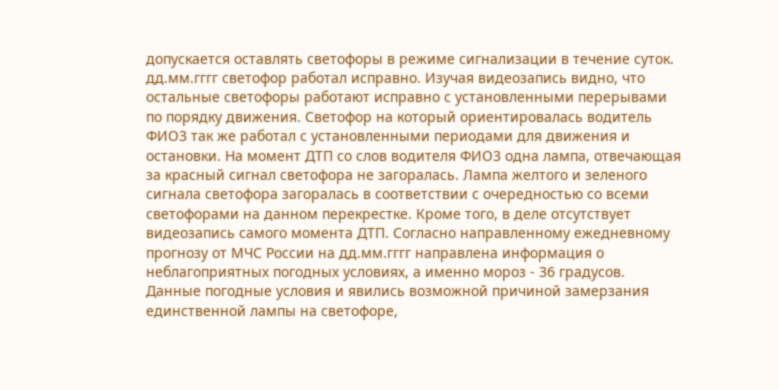допускается оставлять светофоры в режиме сигнализации в течение суток. дд.мм.гггг светофор работал исправно. Изучая видеозапись видно, что остальные светофоры работают исправно с установленными перерывами по порядку движения. Светофор на который ориентировалась водитель ФИО3 так же работал с установленными периодами для движения и остановки. На момент ДТП со слов водителя ФИО3 одна лампа, отвечающая за красный сигнал светофора не загоралась. Лампа желтого и зеленого сигнала светофора загоралась в соответствии с очередностью со всеми светофорами на данном перекрестке. Кроме того, в деле отсутствует видеозапись самого момента ДТП. Согласно направленному ежедневному прогнозу от МЧС России на дд.мм.гггг направлена информация о неблагоприятных погодных условиях, а именно мороз - 36 градусов. Данные погодные условия и явились возможной причиной замерзания единственной лампы на светофоре,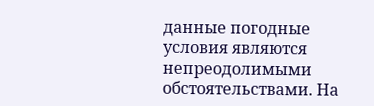данные погодные условия являются непреодолимыми обстоятельствами. На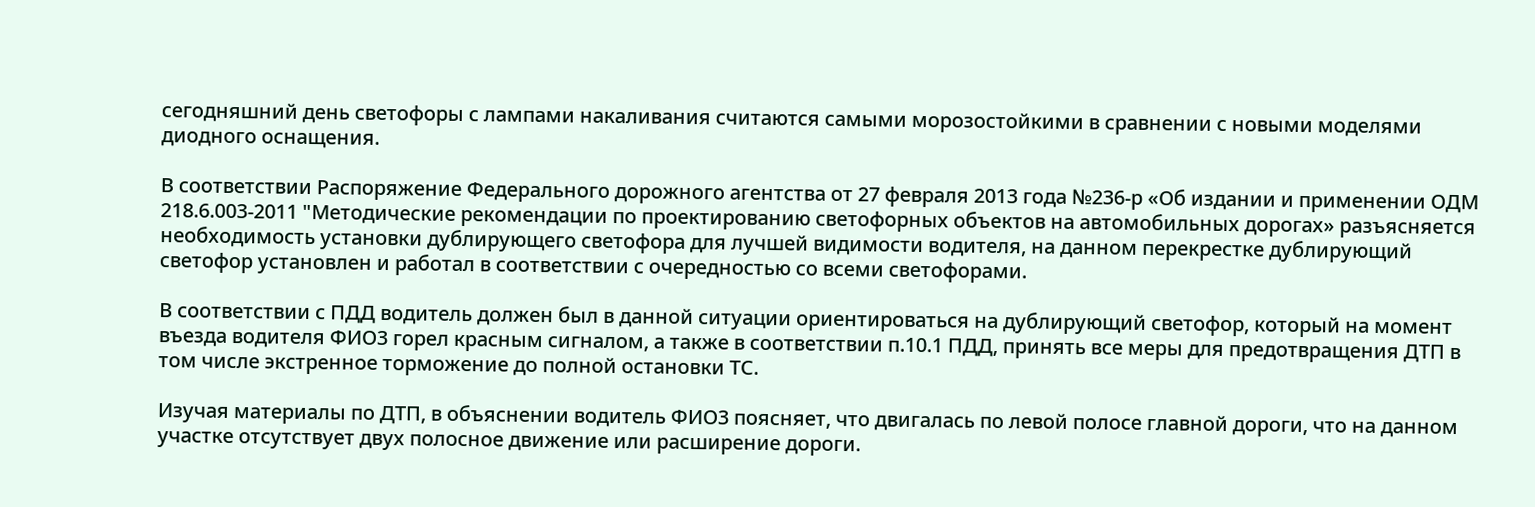сегодняшний день светофоры с лампами накаливания считаются самыми морозостойкими в сравнении с новыми моделями диодного оснащения.

В соответствии Распоряжение Федерального дорожного агентства от 27 февраля 2013 года №236-р «Об издании и применении ОДМ 218.6.003-2011 "Методические рекомендации по проектированию светофорных объектов на автомобильных дорогах» разъясняется необходимость установки дублирующего светофора для лучшей видимости водителя, на данном перекрестке дублирующий светофор установлен и работал в соответствии с очередностью со всеми светофорами.

В соответствии с ПДД водитель должен был в данной ситуации ориентироваться на дублирующий светофор, который на момент въезда водителя ФИО3 горел красным сигналом, а также в соответствии п.10.1 ПДД, принять все меры для предотвращения ДТП в том числе экстренное торможение до полной остановки ТС.

Изучая материалы по ДТП, в объяснении водитель ФИО3 поясняет, что двигалась по левой полосе главной дороги, что на данном участке отсутствует двух полосное движение или расширение дороги.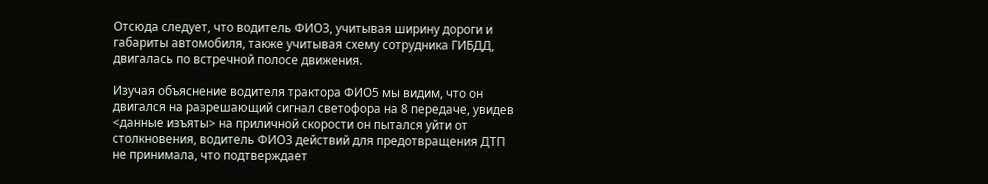Отсюда следует, что водитель ФИО3, учитывая ширину дороги и габариты автомобиля, также учитывая схему сотрудника ГИБДД, двигалась по встречной полосе движения.

Изучая объяснение водителя трактора ФИО5 мы видим, что он двигался на разрешающий сигнал светофора на 8 передаче, увидев <данные изъяты> на приличной скорости он пытался уйти от столкновения, водитель ФИО3 действий для предотвращения ДТП не принимала, что подтверждает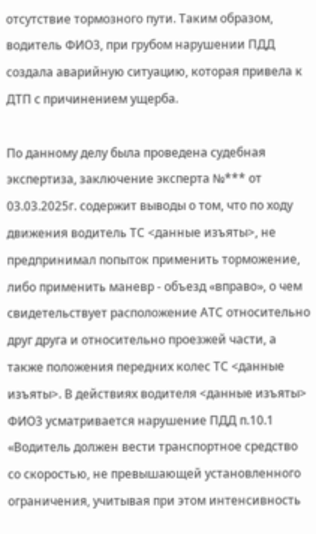отсутствие тормозного пути. Таким образом, водитель ФИО3, при грубом нарушении ПДД создала аварийную ситуацию, которая привела к ДТП с причинением ущерба.

По данному делу была проведена судебная экспертиза, заключение эксперта №*** от 03.03.2025г. содержит выводы о том, что по ходу движения водитель ТС <данные изъяты>, не предпринимал попыток применить торможение, либо применить маневр - объезд «вправо», о чем свидетельствует расположение АТС относительно друг друга и относительно проезжей части, а также положения передних колес ТС <данные изъяты>. В действиях водителя <данные изъяты> ФИО3 усматривается нарушение ПДД п.10.1 «Водитель должен вести транспортное средство со скоростью, не превышающей установленного ограничения, учитывая при этом интенсивность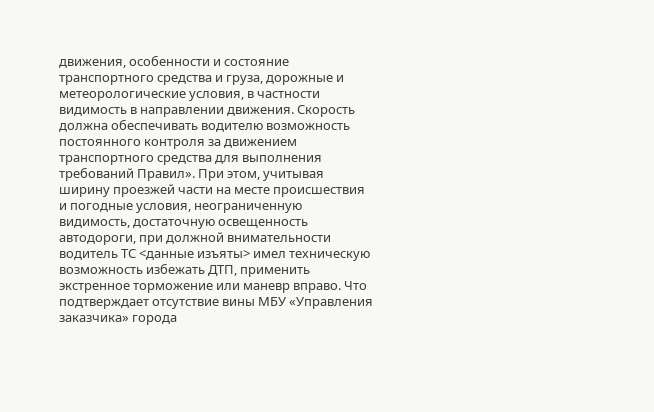движения, особенности и состояние транспортного средства и груза, дорожные и метеорологические условия, в частности видимость в направлении движения. Скорость должна обеспечивать водителю возможность постоянного контроля за движением транспортного средства для выполнения требований Правил». При этом, учитывая ширину проезжей части на месте происшествия и погодные условия, неограниченную видимость, достаточную освещенность автодороги, при должной внимательности водитель ТС <данные изъяты> имел техническую возможность избежать ДТП, применить экстренное торможение или маневр вправо. Что подтверждает отсутствие вины МБУ «Управления заказчика» города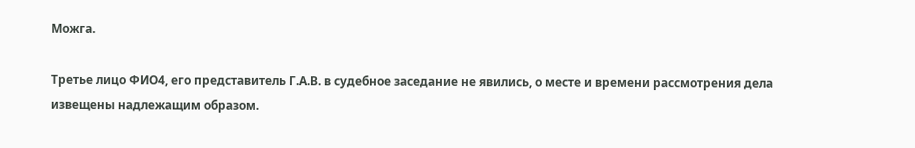Можга.

Третье лицо ФИО4, его представитель Г.А.В. в судебное заседание не явились, о месте и времени рассмотрения дела извещены надлежащим образом.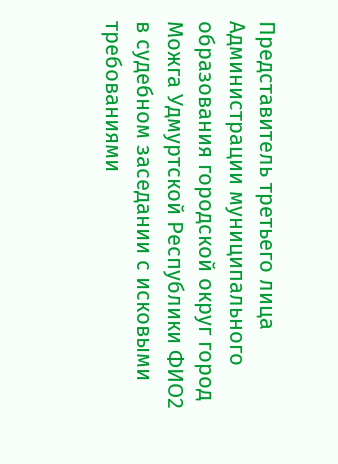Представитель третьего лица Администрации муниципального образования городской округ город Можга Удмуртской Республики ФИО2 в судебном заседании с исковыми требованиями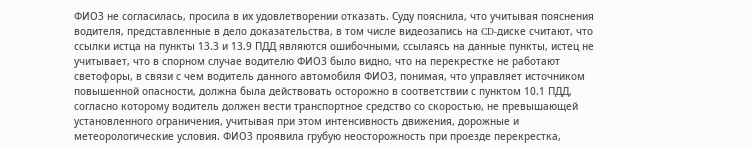ФИО3 не согласилась, просила в их удовлетворении отказать. Суду пояснила, что учитывая пояснения водителя, представленные в дело доказательства, в том числе видеозапись на CD-диске считают, что ссылки истца на пункты 13.3 и 13.9 ПДД являются ошибочными, ссылаясь на данные пункты, истец не учитывает, что в спорном случае водителю ФИО3 было видно, что на перекрестке не работают светофоры, в связи с чем водитель данного автомобиля ФИО3, понимая, что управляет источником повышенной опасности, должна была действовать осторожно в соответствии с пунктом 10.1 ПДД, согласно которому водитель должен вести транспортное средство со скоростью, не превышающей установленного ограничения, учитывая при этом интенсивность движения, дорожные и метеорологические условия. ФИО3 проявила грубую неосторожность при проезде перекрестка,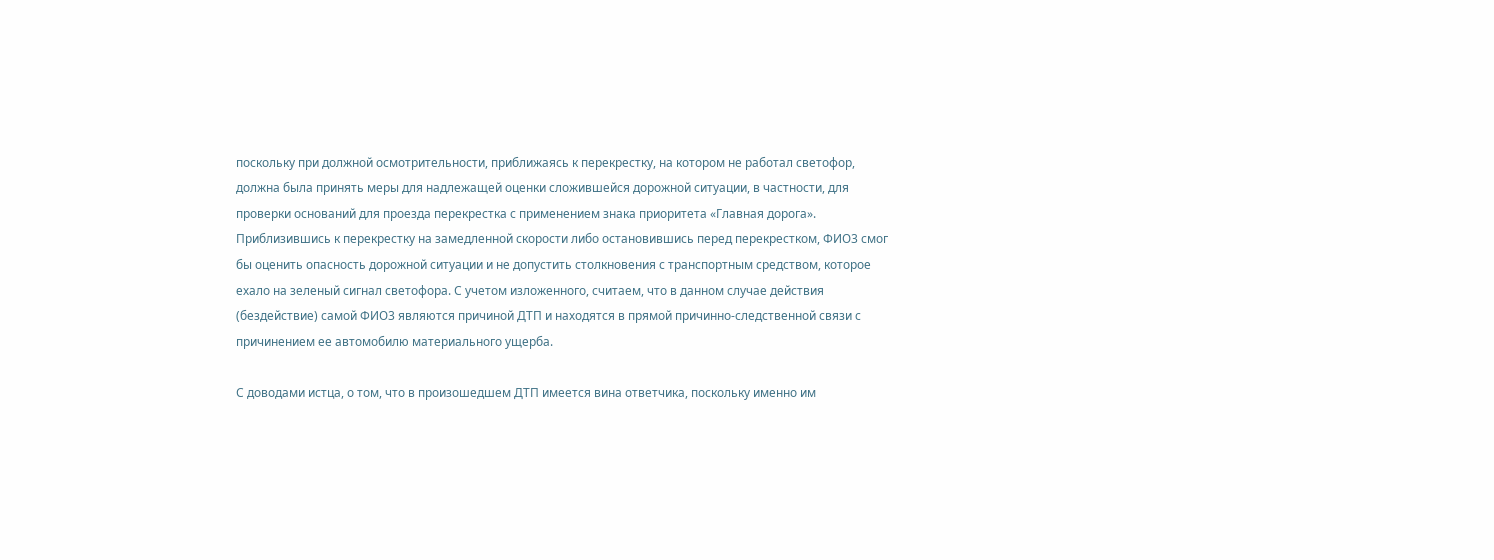поскольку при должной осмотрительности, приближаясь к перекрестку, на котором не работал светофор, должна была принять меры для надлежащей оценки сложившейся дорожной ситуации, в частности, для проверки оснований для проезда перекрестка с применением знака приоритета «Главная дорога». Приблизившись к перекрестку на замедленной скорости либо остановившись перед перекрестком, ФИО3 смог бы оценить опасность дорожной ситуации и не допустить столкновения с транспортным средством, которое ехало на зеленый сигнал светофора. С учетом изложенного, считаем, что в данном случае действия (бездействие) самой ФИО3 являются причиной ДТП и находятся в прямой причинно-следственной связи с причинением ее автомобилю материального ущерба.

С доводами истца, о том, что в произошедшем ДТП имеется вина ответчика, поскольку именно им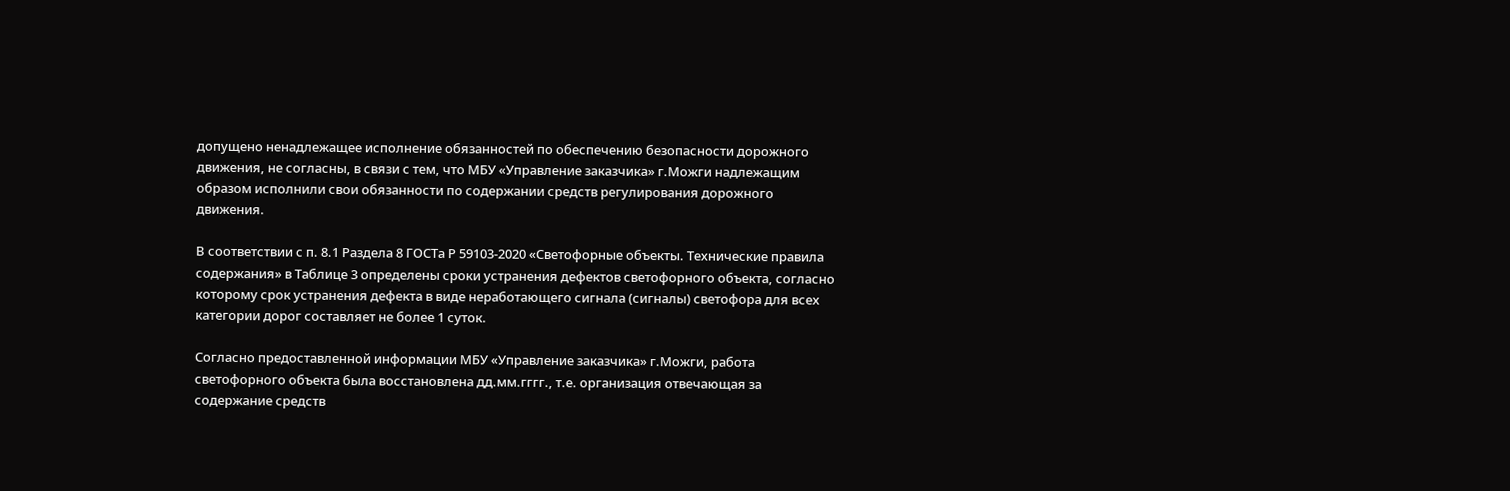допущено ненадлежащее исполнение обязанностей по обеспечению безопасности дорожного движения, не согласны, в связи с тем, что МБУ «Управление заказчика» г.Можги надлежащим образом исполнили свои обязанности по содержании средств регулирования дорожного движения.

В соответствии с п. 8.1 Раздела 8 ГОСТа Р 59103-2020 «Светофорные объекты. Технические правила содержания» в Таблице 3 определены сроки устранения дефектов светофорного объекта, согласно которому срок устранения дефекта в виде неработающего сигнала (сигналы) светофора для всех категории дорог составляет не более 1 суток.

Согласно предоставленной информации МБУ «Управление заказчика» г.Можги, работа светофорного объекта была восстановлена дд.мм.гггг., т.е. организация отвечающая за содержание средств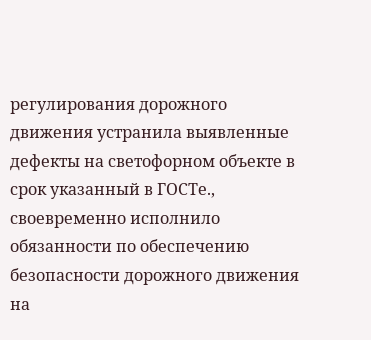регулирования дорожного движения устранила выявленные дефекты на светофорном объекте в срок указанный в ГОСТе., своевременно исполнило обязанности по обеспечению безопасности дорожного движения на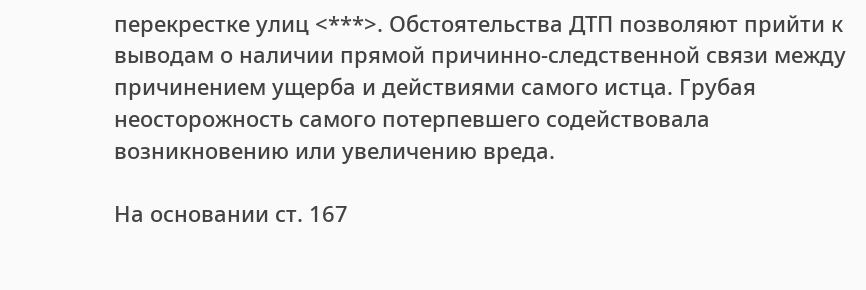перекрестке улиц <***>. Обстоятельства ДТП позволяют прийти к выводам о наличии прямой причинно-следственной связи между причинением ущерба и действиями самого истца. Грубая неосторожность самого потерпевшего содействовала возникновению или увеличению вреда.

На основании ст. 167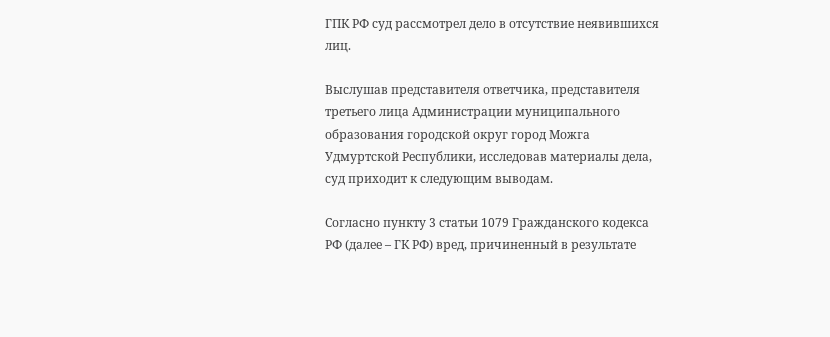ГПК РФ суд рассмотрел дело в отсутствие неявившихся лиц.

Выслушав представителя ответчика, представителя третьего лица Администрации муниципального образования городской округ город Можга Удмуртской Республики, исследовав материалы дела, суд приходит к следующим выводам.

Согласно пункту 3 статьи 1079 Гражданского кодекса РФ (далее – ГК РФ) вред, причиненный в результате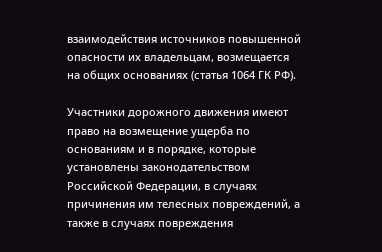взаимодействия источников повышенной опасности их владельцам, возмещается на общих основаниях (статья 1064 ГК РФ).

Участники дорожного движения имеют право на возмещение ущерба по основаниям и в порядке, которые установлены законодательством Российской Федерации, в случаях причинения им телесных повреждений, а также в случаях повреждения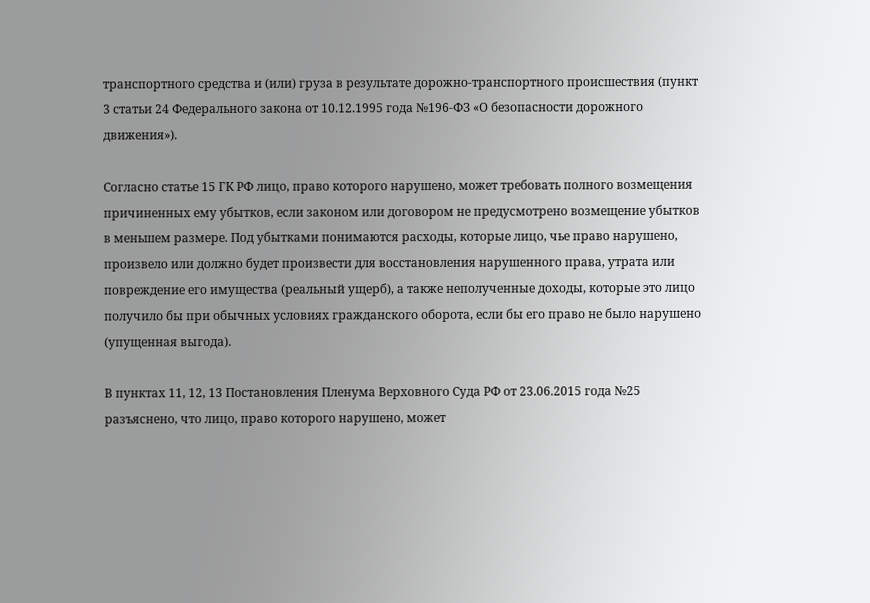транспортного средства и (или) груза в результате дорожно-транспортного происшествия (пункт 3 статьи 24 Федерального закона от 10.12.1995 года №196-ФЗ «О безопасности дорожного движения»).

Согласно статье 15 ГК РФ лицо, право которого нарушено, может требовать полного возмещения причиненных ему убытков, если законом или договором не предусмотрено возмещение убытков в меньшем размере. Под убытками понимаются расходы, которые лицо, чье право нарушено, произвело или должно будет произвести для восстановления нарушенного права, утрата или повреждение его имущества (реальный ущерб), а также неполученные доходы, которые это лицо получило бы при обычных условиях гражданского оборота, если бы его право не было нарушено (упущенная выгода).

В пунктах 11, 12, 13 Постановления Пленума Верховного Суда РФ от 23.06.2015 года №25 разъяснено, что лицо, право которого нарушено, может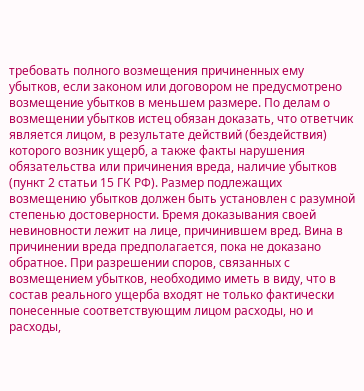требовать полного возмещения причиненных ему убытков, если законом или договором не предусмотрено возмещение убытков в меньшем размере. По делам о возмещении убытков истец обязан доказать, что ответчик является лицом, в результате действий (бездействия) которого возник ущерб, а также факты нарушения обязательства или причинения вреда, наличие убытков (пункт 2 статьи 15 ГК РФ). Размер подлежащих возмещению убытков должен быть установлен с разумной степенью достоверности. Бремя доказывания своей невиновности лежит на лице, причинившем вред. Вина в причинении вреда предполагается, пока не доказано обратное. При разрешении споров, связанных с возмещением убытков, необходимо иметь в виду, что в состав реального ущерба входят не только фактически понесенные соответствующим лицом расходы, но и расходы,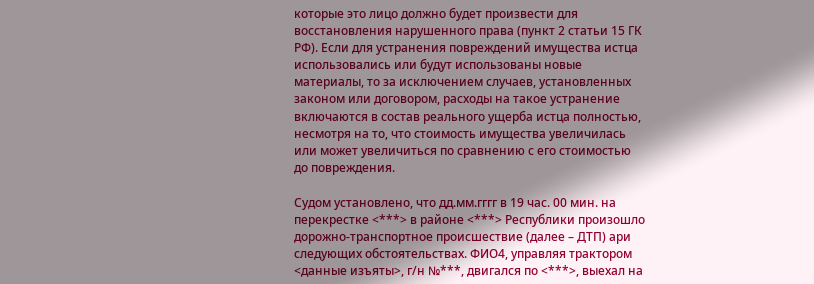которые это лицо должно будет произвести для восстановления нарушенного права (пункт 2 статьи 15 ГК РФ). Если для устранения повреждений имущества истца использовались или будут использованы новые материалы, то за исключением случаев, установленных законом или договором, расходы на такое устранение включаются в состав реального ущерба истца полностью, несмотря на то, что стоимость имущества увеличилась или может увеличиться по сравнению с его стоимостью до повреждения.

Судом установлено, что дд.мм.гггг в 19 час. 00 мин. на перекрестке <***> в районе <***> Республики произошло дорожно-транспортное происшествие (далее – ДТП) ари следующих обстоятельствах. ФИО4, управляя трактором <данные изъяты>, г/н №***, двигался по <***>, выехал на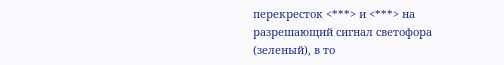перекресток <***> и <***> на разрешающий сигнал светофора (зеленый), в то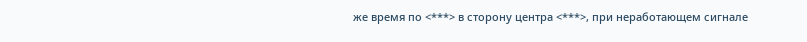же время по <***> в сторону центра <***>, при неработающем сигнале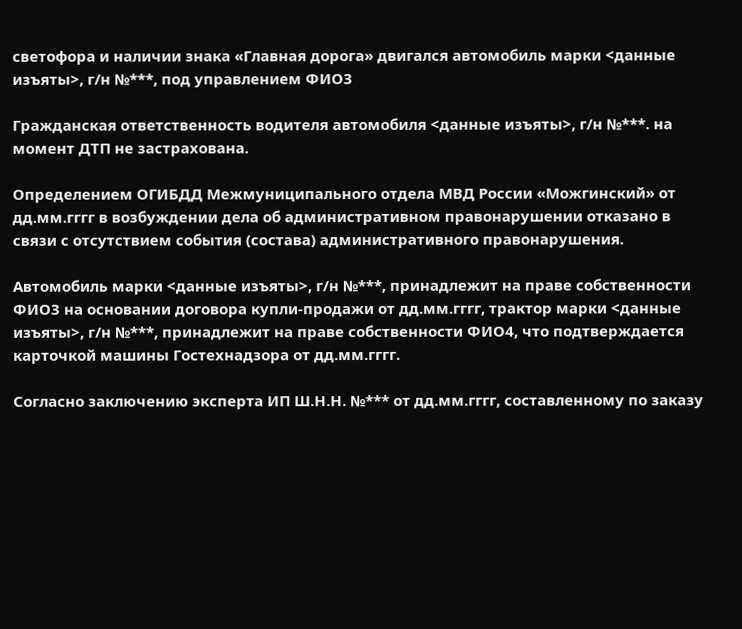светофора и наличии знака «Главная дорога» двигался автомобиль марки <данные изъяты>, г/н №***, под управлением ФИО3

Гражданская ответственность водителя автомобиля <данные изъяты>, г/н №***. на момент ДТП не застрахована.

Определением ОГИБДД Межмуниципального отдела МВД России «Можгинский» от дд.мм.гггг в возбуждении дела об административном правонарушении отказано в связи с отсутствием события (состава) административного правонарушения.

Автомобиль марки <данные изъяты>, г/н №***, принадлежит на праве собственности ФИО3 на основании договора купли-продажи от дд.мм.гггг, трактор марки <данные изъяты>, г/н №***, принадлежит на праве собственности ФИО4, что подтверждается карточкой машины Гостехнадзора от дд.мм.гггг.

Согласно заключению эксперта ИП Ш.Н.Н. №*** от дд.мм.гггг, составленному по заказу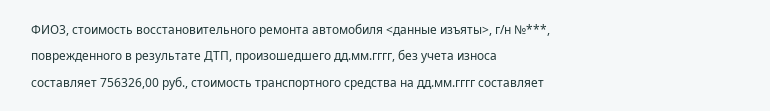ФИО3, стоимость восстановительного ремонта автомобиля <данные изъяты>, г/н №***, поврежденного в результате ДТП, произошедшего дд.мм.гггг, без учета износа составляет 756326,00 руб., стоимость транспортного средства на дд.мм.гггг составляет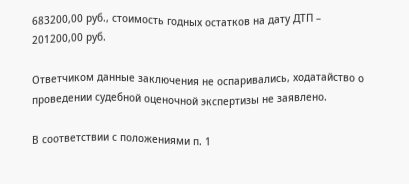683200,00 руб., стоимость годных остатков на дату ДТП – 201200,00 руб.

Ответчиком данные заключения не оспаривались, ходатайство о проведении судебной оценочной экспертизы не заявлено.

В соответствии с положениями п. 1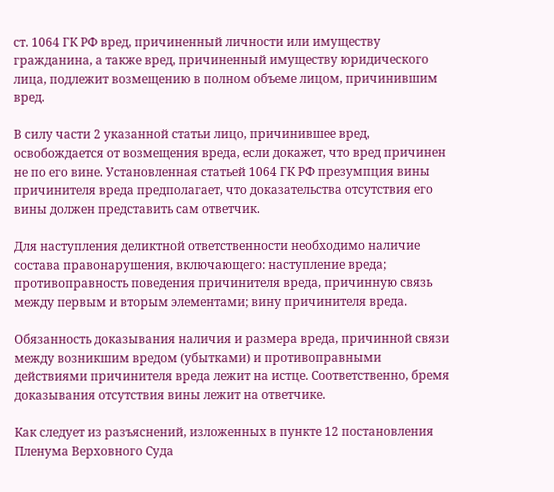ст. 1064 ГК РФ вред, причиненный личности или имуществу гражданина, а также вред, причиненный имуществу юридического лица, подлежит возмещению в полном объеме лицом, причинившим вред.

В силу части 2 указанной статьи лицо, причинившее вред, освобождается от возмещения вреда, если докажет, что вред причинен не по его вине. Установленная статьей 1064 ГК РФ презумпция вины причинителя вреда предполагает, что доказательства отсутствия его вины должен представить сам ответчик.

Для наступления деликтной ответственности необходимо наличие состава правонарушения, включающего: наступление вреда; противоправность поведения причинителя вреда, причинную связь между первым и вторым элементами; вину причинителя вреда.

Обязанность доказывания наличия и размера вреда, причинной связи между возникшим вредом (убытками) и противоправными действиями причинителя вреда лежит на истце. Соответственно, бремя доказывания отсутствия вины лежит на ответчике.

Как следует из разъяснений, изложенных в пункте 12 постановления Пленума Верховного Суда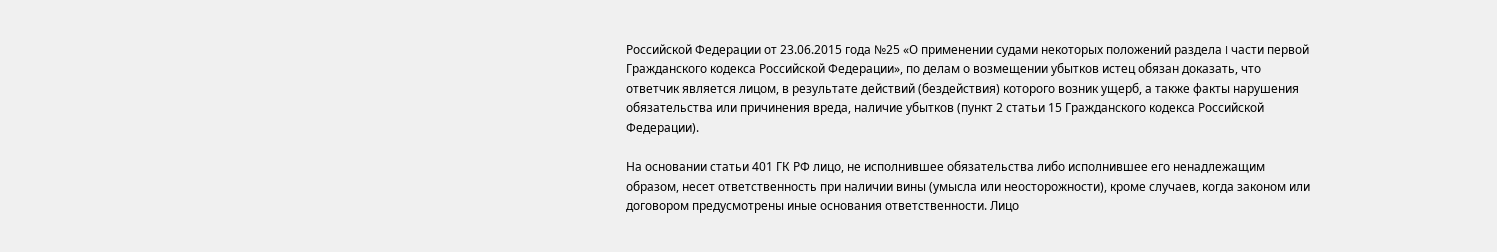Российской Федерации от 23.06.2015 года №25 «О применении судами некоторых положений раздела I части первой Гражданского кодекса Российской Федерации», по делам о возмещении убытков истец обязан доказать, что ответчик является лицом, в результате действий (бездействия) которого возник ущерб, а также факты нарушения обязательства или причинения вреда, наличие убытков (пункт 2 статьи 15 Гражданского кодекса Российской Федерации).

На основании статьи 401 ГК РФ лицо, не исполнившее обязательства либо исполнившее его ненадлежащим образом, несет ответственность при наличии вины (умысла или неосторожности), кроме случаев, когда законом или договором предусмотрены иные основания ответственности. Лицо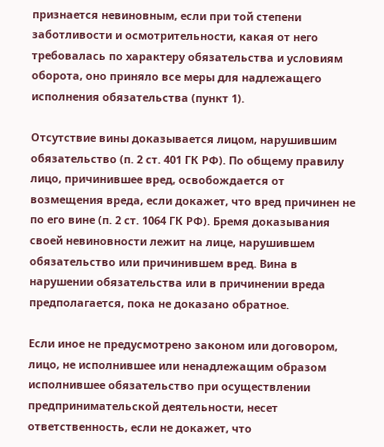признается невиновным, если при той степени заботливости и осмотрительности, какая от него требовалась по характеру обязательства и условиям оборота, оно приняло все меры для надлежащего исполнения обязательства (пункт 1).

Отсутствие вины доказывается лицом, нарушившим обязательство (п. 2 ст. 401 ГК РФ). По общему правилу лицо, причинившее вред, освобождается от возмещения вреда, если докажет, что вред причинен не по его вине (п. 2 ст. 1064 ГК РФ). Бремя доказывания своей невиновности лежит на лице, нарушившем обязательство или причинившем вред. Вина в нарушении обязательства или в причинении вреда предполагается, пока не доказано обратное.

Если иное не предусмотрено законом или договором, лицо, не исполнившее или ненадлежащим образом исполнившее обязательство при осуществлении предпринимательской деятельности, несет ответственность, если не докажет, что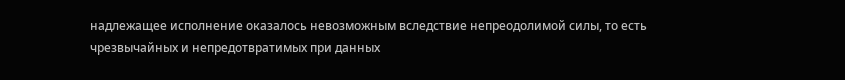надлежащее исполнение оказалось невозможным вследствие непреодолимой силы, то есть чрезвычайных и непредотвратимых при данных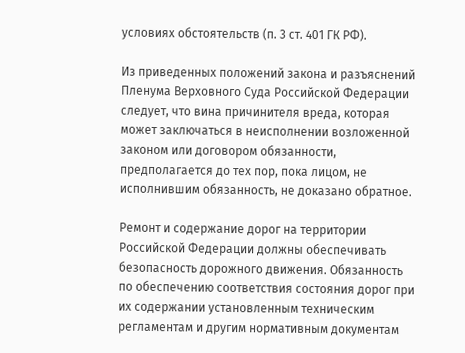условиях обстоятельств (п. 3 ст. 401 ГК РФ).

Из приведенных положений закона и разъяснений Пленума Верховного Суда Российской Федерации следует, что вина причинителя вреда, которая может заключаться в неисполнении возложенной законом или договором обязанности, предполагается до тех пор, пока лицом, не исполнившим обязанность, не доказано обратное.

Ремонт и содержание дорог на территории Российской Федерации должны обеспечивать безопасность дорожного движения. Обязанность по обеспечению соответствия состояния дорог при их содержании установленным техническим регламентам и другим нормативным документам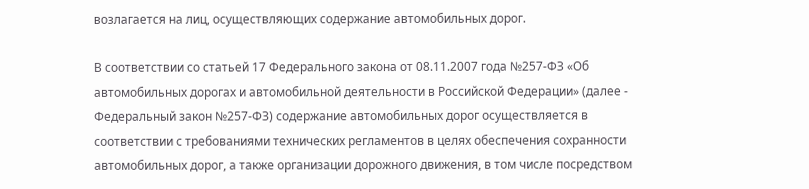возлагается на лиц, осуществляющих содержание автомобильных дорог.

В соответствии со статьей 17 Федерального закона от 08.11.2007 года №257-ФЗ «Об автомобильных дорогах и автомобильной деятельности в Российской Федерации» (далее - Федеральный закон №257-ФЗ) содержание автомобильных дорог осуществляется в соответствии с требованиями технических регламентов в целях обеспечения сохранности автомобильных дорог, а также организации дорожного движения, в том числе посредством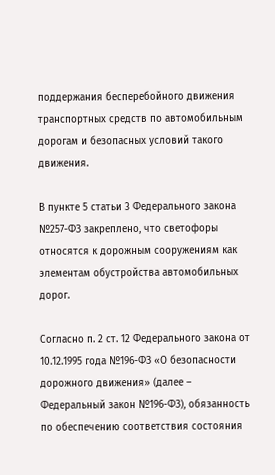поддержания бесперебойного движения транспортных средств по автомобильным дорогам и безопасных условий такого движения.

В пункте 5 статьи 3 Федерального закона №257-ФЗ закреплено, что светофоры относятся к дорожным сооружениям как элементам обустройства автомобильных дорог.

Согласно п. 2 ст. 12 Федерального закона от 10.12.1995 года №196-ФЗ «О безопасности дорожного движения» (далее – Федеральный закон №196-ФЗ), обязанность по обеспечению соответствия состояния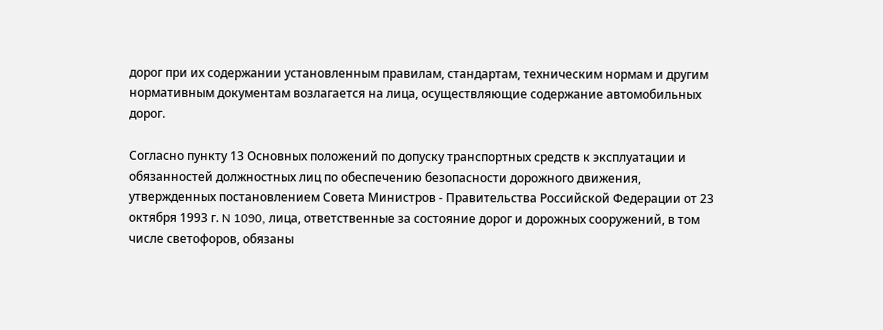дорог при их содержании установленным правилам, стандартам, техническим нормам и другим нормативным документам возлагается на лица, осуществляющие содержание автомобильных дорог.

Согласно пункту 13 Основных положений по допуску транспортных средств к эксплуатации и обязанностей должностных лиц по обеспечению безопасности дорожного движения, утвержденных постановлением Совета Министров - Правительства Российской Федерации от 23 октября 1993 г. N 1090, лица, ответственные за состояние дорог и дорожных сооружений, в том числе светофоров, обязаны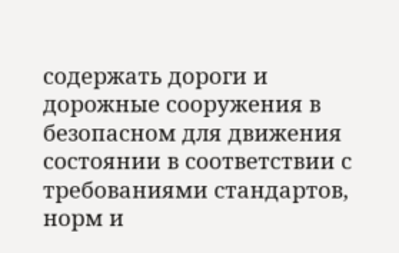содержать дороги и дорожные сооружения в безопасном для движения состоянии в соответствии с требованиями стандартов, норм и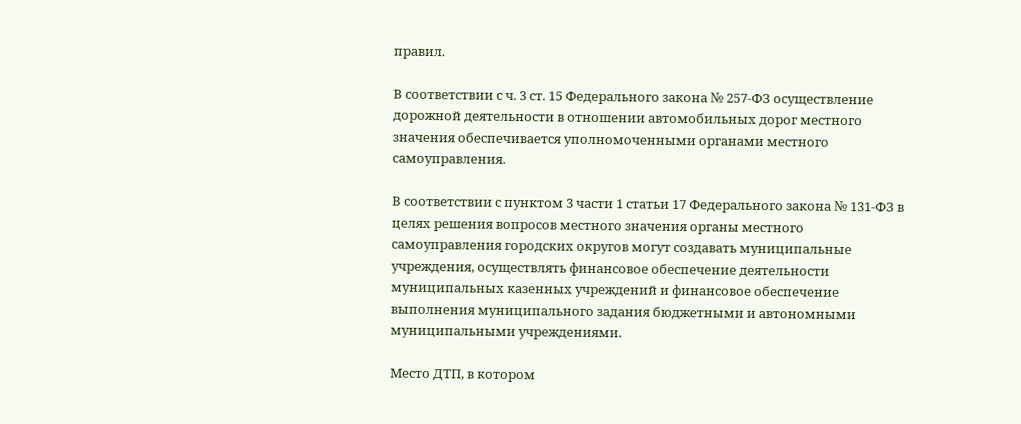правил.

В соответствии с ч. 3 ст. 15 Федерального закона № 257-ФЗ осуществление дорожной деятельности в отношении автомобильных дорог местного значения обеспечивается уполномоченными органами местного самоуправления.

В соответствии с пунктом 3 части 1 статьи 17 Федерального закона № 131-ФЗ в целях решения вопросов местного значения органы местного самоуправления городских округов могут создавать муниципальные учреждения, осуществлять финансовое обеспечение деятельности муниципальных казенных учреждений и финансовое обеспечение выполнения муниципального задания бюджетными и автономными муниципальными учреждениями.

Место ДТП, в котором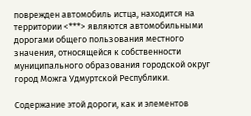поврежден автомобиль истца, находится на территории <***> являются автомобильными дорогами общего пользования местного значения, относящейся к собственности муниципального образования городской округ город Можга Удмуртской Республики.

Содержание этой дороги, как и элементов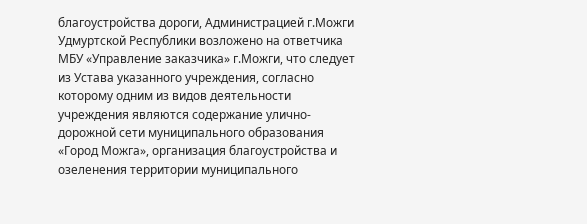благоустройства дороги, Администрацией г.Можги Удмуртской Республики возложено на ответчика МБУ «Управление заказчика» г.Можги, что следует из Устава указанного учреждения, согласно которому одним из видов деятельности учреждения являются содержание улично-дорожной сети муниципального образования «Город Можга», организация благоустройства и озеленения территории муниципального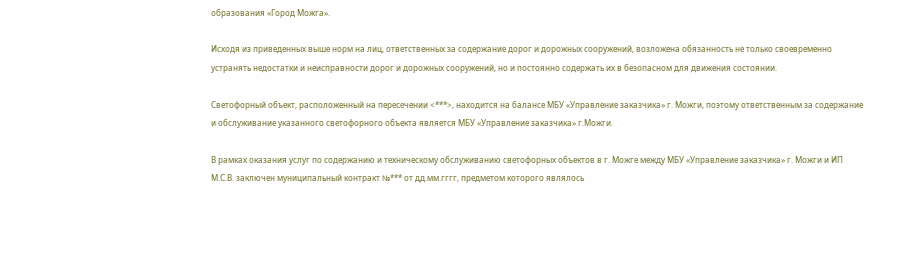образования «Город Можга».

Исходя из приведенных выше норм на лиц, ответственных за содержание дорог и дорожных сооружений, возложена обязанность не только своевременно устранять недостатки и неисправности дорог и дорожных сооружений, но и постоянно содержать их в безопасном для движения состоянии.

Светофорный объект, расположенный на пересечении <***>, находится на балансе МБУ «Управление заказчика» г. Можги, поэтому ответственным за содержание и обслуживание указанного светофорного объекта является МБУ «Управление заказчика» г.Можги.

В рамках оказания услуг по содержанию и техническому обслуживанию светофорных объектов в г. Можге между МБУ «Управление заказчика» г. Можги и ИП М.С.В. заключен муниципальный контракт №*** от дд.мм.гггг, предметом которого являлось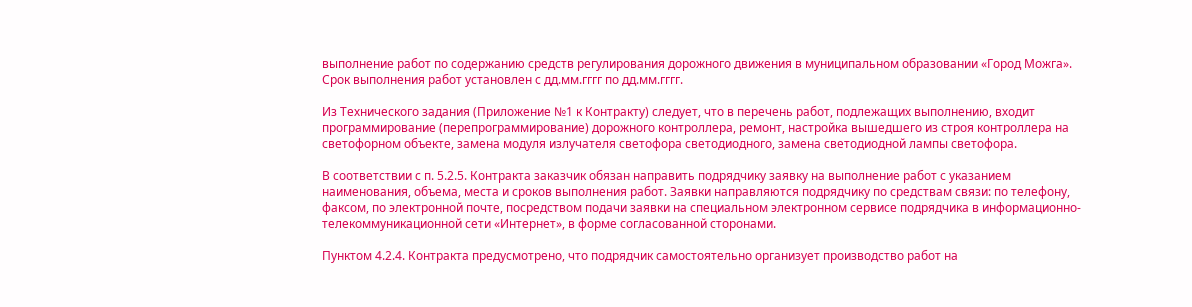выполнение работ по содержанию средств регулирования дорожного движения в муниципальном образовании «Город Можга». Срок выполнения работ установлен с дд.мм.гггг по дд.мм.гггг.

Из Технического задания (Приложение №1 к Контракту) следует, что в перечень работ, подлежащих выполнению, входит программирование (перепрограммирование) дорожного контроллера, ремонт, настройка вышедшего из строя контроллера на светофорном объекте, замена модуля излучателя светофора светодиодного, замена светодиодной лампы светофора.

В соответствии с п. 5.2.5. Контракта заказчик обязан направить подрядчику заявку на выполнение работ с указанием наименования, объема, места и сроков выполнения работ. Заявки направляются подрядчику по средствам связи: по телефону, факсом, по электронной почте, посредством подачи заявки на специальном электронном сервисе подрядчика в информационно-телекоммуникационной сети «Интернет», в форме согласованной сторонами.

Пунктом 4.2.4. Контракта предусмотрено, что подрядчик самостоятельно организует производство работ на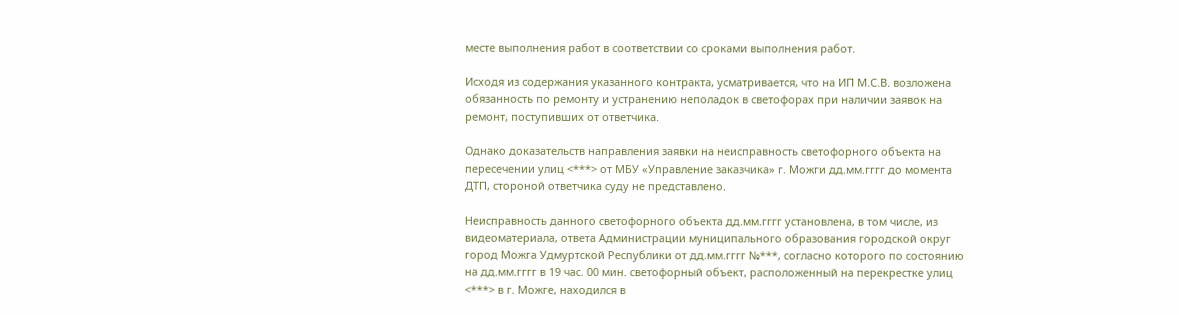месте выполнения работ в соответствии со сроками выполнения работ.

Исходя из содержания указанного контракта, усматривается, что на ИП М.С.В. возложена обязанность по ремонту и устранению неполадок в светофорах при наличии заявок на ремонт, поступивших от ответчика.

Однако доказательств направления заявки на неисправность светофорного объекта на пересечении улиц <***> от МБУ «Управление заказчика» г. Можги дд.мм.гггг до момента ДТП, стороной ответчика суду не представлено.

Неисправность данного светофорного объекта дд.мм.гггг установлена, в том числе, из видеоматериала, ответа Администрации муниципального образования городской округ город Можга Удмуртской Республики от дд.мм.гггг №***, согласно которого по состоянию на дд.мм.гггг в 19 час. 00 мин. светофорный объект, расположенный на перекрестке улиц <***> в г. Можге, находился в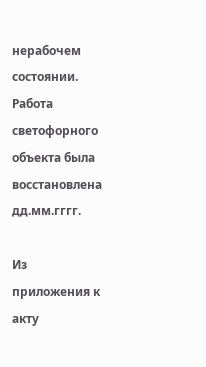нерабочем состоянии. Работа светофорного объекта была восстановлена дд.мм.гггг.

Из приложения к акту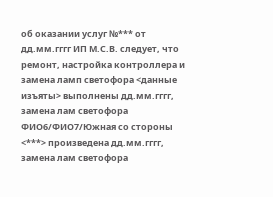об оказании услуг №*** от дд.мм.гггг ИП М.С.В. следует, что ремонт, настройка контроллера и замена ламп светофора <данные изъяты> выполнены дд.мм.гггг, замена лам светофора ФИО6/ФИО7/Южная со стороны <***> произведена дд.мм.гггг, замена лам светофора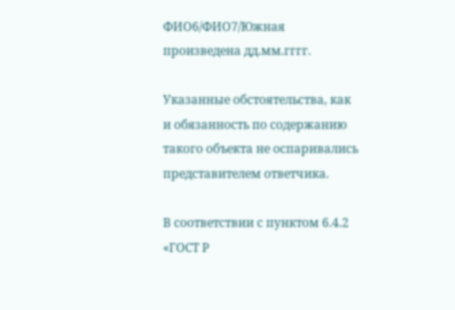ФИО6/ФИО7/Южная произведена дд.мм.гггг.

Указанные обстоятельства, как и обязанность по содержанию такого объекта не оспаривались представителем ответчика.

В соответствии с пунктом 6.4.2 «ГОСТ Р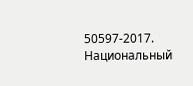50597-2017. Национальный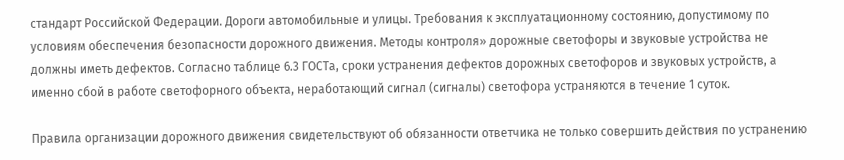стандарт Российской Федерации. Дороги автомобильные и улицы. Требования к эксплуатационному состоянию, допустимому по условиям обеспечения безопасности дорожного движения. Методы контроля» дорожные светофоры и звуковые устройства не должны иметь дефектов. Согласно таблице 6.3 ГОСТа, сроки устранения дефектов дорожных светофоров и звуковых устройств, а именно сбой в работе светофорного объекта, неработающий сигнал (сигналы) светофора устраняются в течение 1 суток.

Правила организации дорожного движения свидетельствуют об обязанности ответчика не только совершить действия по устранению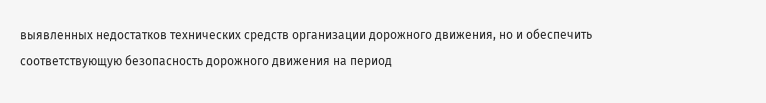выявленных недостатков технических средств организации дорожного движения, но и обеспечить соответствующую безопасность дорожного движения на период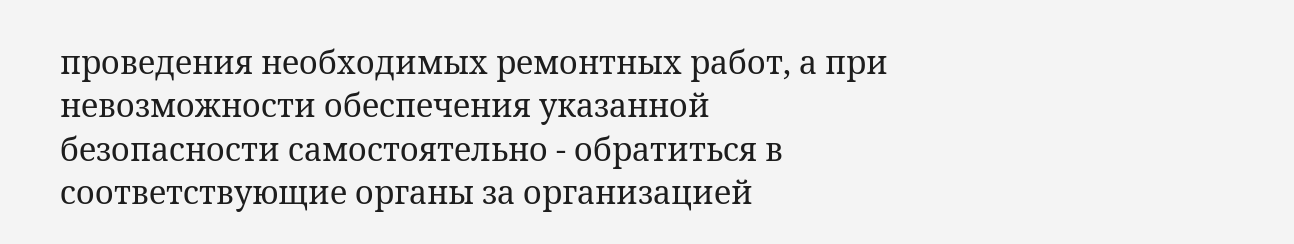проведения необходимых ремонтных работ, а при невозможности обеспечения указанной безопасности самостоятельно - обратиться в соответствующие органы за организацией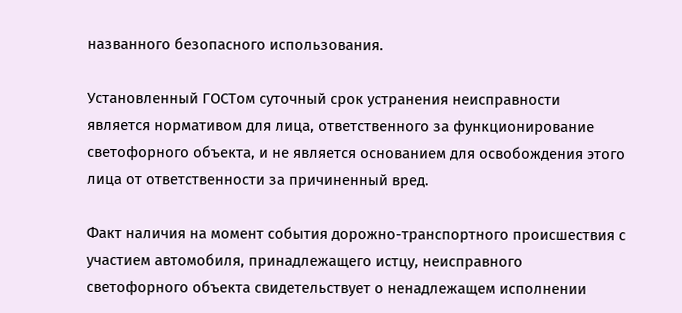названного безопасного использования.

Установленный ГОСТом суточный срок устранения неисправности является нормативом для лица, ответственного за функционирование светофорного объекта, и не является основанием для освобождения этого лица от ответственности за причиненный вред.

Факт наличия на момент события дорожно-транспортного происшествия с участием автомобиля, принадлежащего истцу, неисправного светофорного объекта свидетельствует о ненадлежащем исполнении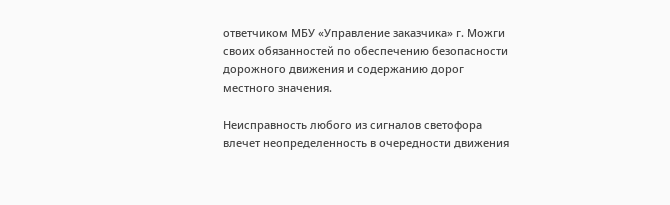ответчиком МБУ «Управление заказчика» г. Можги своих обязанностей по обеспечению безопасности дорожного движения и содержанию дорог местного значения.

Неисправность любого из сигналов светофора влечет неопределенность в очередности движения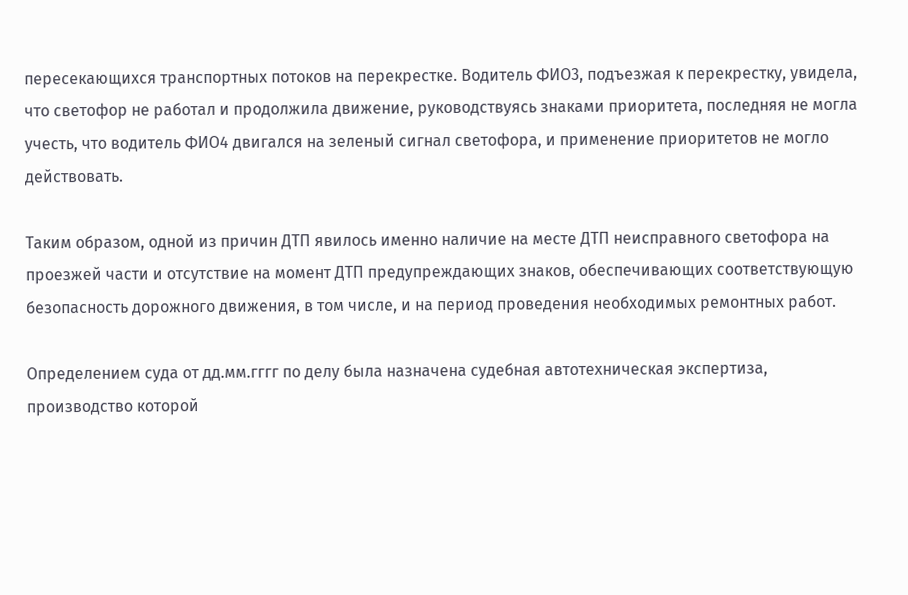пересекающихся транспортных потоков на перекрестке. Водитель ФИО3, подъезжая к перекрестку, увидела, что светофор не работал и продолжила движение, руководствуясь знаками приоритета, последняя не могла учесть, что водитель ФИО4 двигался на зеленый сигнал светофора, и применение приоритетов не могло действовать.

Таким образом, одной из причин ДТП явилось именно наличие на месте ДТП неисправного светофора на проезжей части и отсутствие на момент ДТП предупреждающих знаков, обеспечивающих соответствующую безопасность дорожного движения, в том числе, и на период проведения необходимых ремонтных работ.

Определением суда от дд.мм.гггг по делу была назначена судебная автотехническая экспертиза, производство которой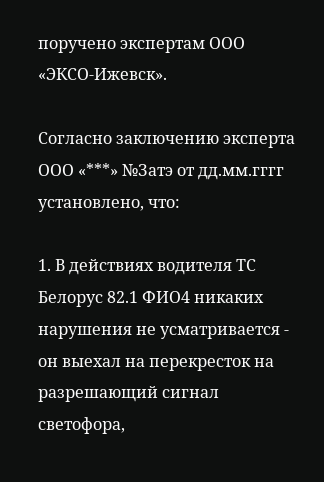поручено экспертам ООО «ЭКСО-Ижевск».

Согласно заключению эксперта ООО «***» №Затэ от дд.мм.гггг установлено, что:

1. В действиях водителя ТС Белорус 82.1 ФИО4 никаких нарушения не усматривается - он выехал на перекресток на разрешающий сигнал светофора,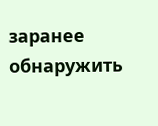заранее обнаружить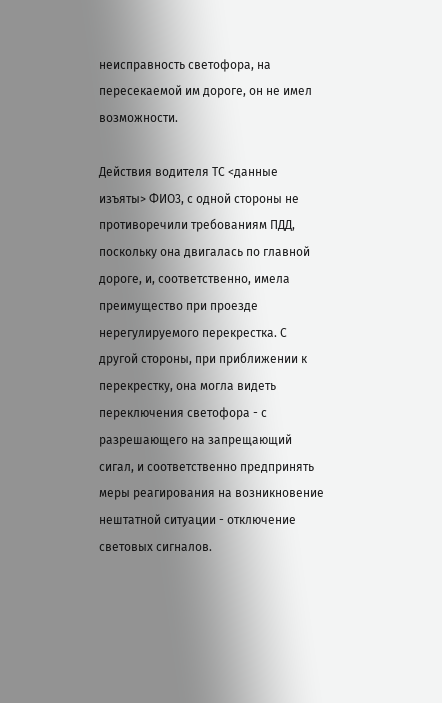неисправность светофора, на пересекаемой им дороге, он не имел возможности.

Действия водителя ТС <данные изъяты> ФИО3, с одной стороны не противоречили требованиям ПДД, поскольку она двигалась по главной дороге, и, соответственно, имела преимущество при проезде нерегулируемого перекрестка. С другой стороны, при приближении к перекрестку, она могла видеть переключения светофора - с разрешающего на запрещающий сигал, и соответственно предпринять меры реагирования на возникновение нештатной ситуации - отключение световых сигналов.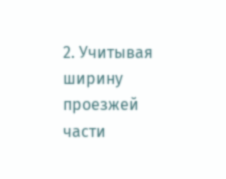2. Учитывая ширину проезжей части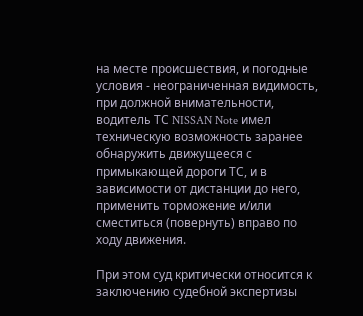на месте происшествия, и погодные условия - неограниченная видимость, при должной внимательности, водитель ТС NISSAN Note имел техническую возможность заранее обнаружить движущееся с примыкающей дороги ТС, и в зависимости от дистанции до него, применить торможение и/или сместиться (повернуть) вправо по ходу движения.

При этом суд критически относится к заключению судебной экспертизы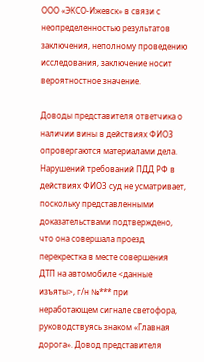ООО «ЭКСО-Ижевск» в связи с неопределенностью результатов заключения, неполному проведению исследования, заключение носит вероятностное значение.

Доводы представителя ответчика о наличии вины в действиях ФИО3 опровергаются материалами дела. Нарушений требований ПДД РФ в действиях ФИО3 суд не усматривает, поскольку представленными доказательствами подтверждено, что она совершала проезд перекрестка в месте совершения ДТП на автомобиле <данные изъяты>, г/н №*** при неработающем сигнале светофора, руководствуясь знаком «Главная дорога». Довод представителя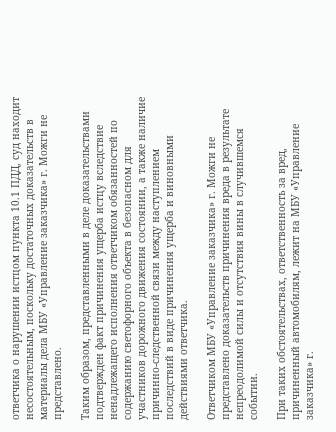ответчика о нарушении истцом пункта 10.1 ПДД, суд находит несостоятельным, поскольку достаточных доказательств в материалы дела МБУ «Управление заказчика» г. Можги не представлено.

Таким образом, представленными в деле доказательствами подтвержден факт причинения ущерба истцу вследствие ненадлежащего исполнения ответчиком обязанностей по содержанию светофорного объекта в безопасном для участников дорожного движения состоянии, а также наличие причинно-следственной связи между наступлением последствий в виде причинения ущерба и виновными действиями ответчика.

Ответчиком МБУ «Управление заказчика» г. Можги не представлено доказательств причинения вреда в результате непреодолимой силы и отсутствия вины в случившемся событии.

При таких обстоятельствах, ответственность за вред, причиненный автомобилям, лежит на МБУ «Управление заказчика» г.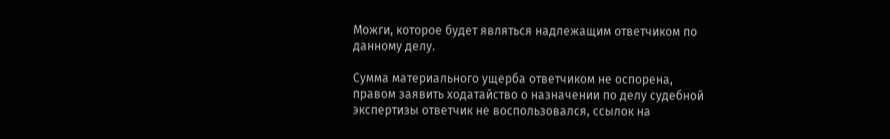Можги, которое будет являться надлежащим ответчиком по данному делу.

Сумма материального ущерба ответчиком не оспорена, правом заявить ходатайство о назначении по делу судебной экспертизы ответчик не воспользовался, ссылок на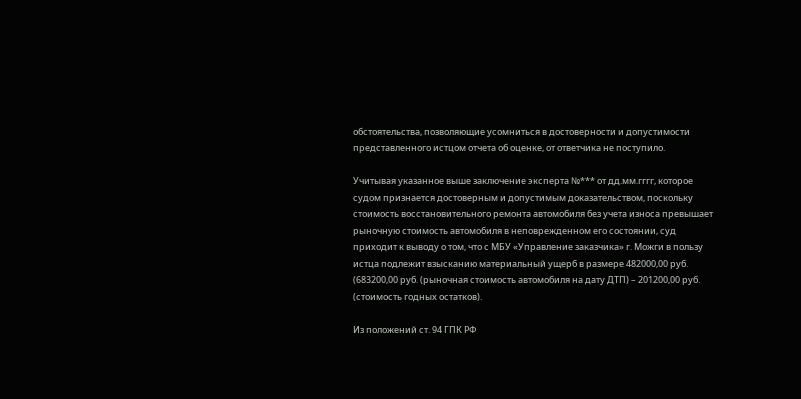обстоятельства, позволяющие усомниться в достоверности и допустимости представленного истцом отчета об оценке, от ответчика не поступило.

Учитывая указанное выше заключение эксперта №*** от дд.мм.гггг, которое судом признается достоверным и допустимым доказательством, поскольку стоимость восстановительного ремонта автомобиля без учета износа превышает рыночную стоимость автомобиля в неповрежденном его состоянии, суд приходит к выводу о том, что с МБУ «Управление заказчика» г. Можги в пользу истца подлежит взысканию материальный ущерб в размере 482000,00 руб. (683200,00 руб. (рыночная стоимость автомобиля на дату ДТП) – 201200,00 руб. (стоимость годных остатков).

Из положений ст. 94 ГПК РФ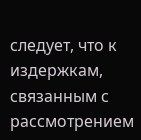следует, что к издержкам, связанным с рассмотрением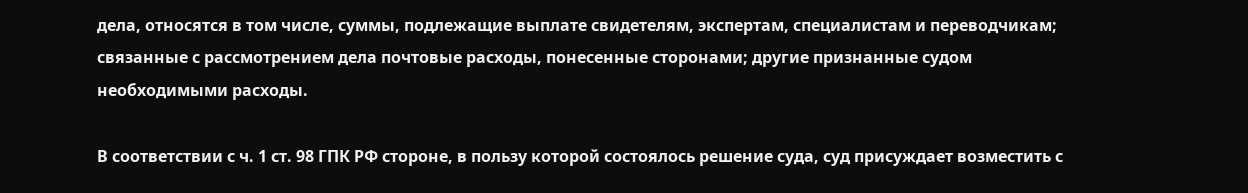дела, относятся в том числе, суммы, подлежащие выплате свидетелям, экспертам, специалистам и переводчикам; связанные с рассмотрением дела почтовые расходы, понесенные сторонами; другие признанные судом необходимыми расходы.

В соответствии с ч. 1 ст. 98 ГПК РФ стороне, в пользу которой состоялось решение суда, суд присуждает возместить с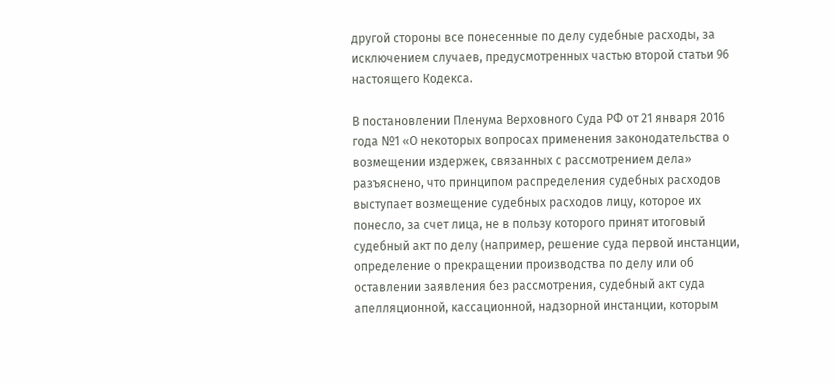другой стороны все понесенные по делу судебные расходы, за исключением случаев, предусмотренных частью второй статьи 96 настоящего Кодекса.

В постановлении Пленума Верховного Суда РФ от 21 января 2016 года №1 «О некоторых вопросах применения законодательства о возмещении издержек, связанных с рассмотрением дела» разъяснено, что принципом распределения судебных расходов выступает возмещение судебных расходов лицу, которое их понесло, за счет лица, не в пользу которого принят итоговый судебный акт по делу (например, решение суда первой инстанции, определение о прекращении производства по делу или об оставлении заявления без рассмотрения, судебный акт суда апелляционной, кассационной, надзорной инстанции, которым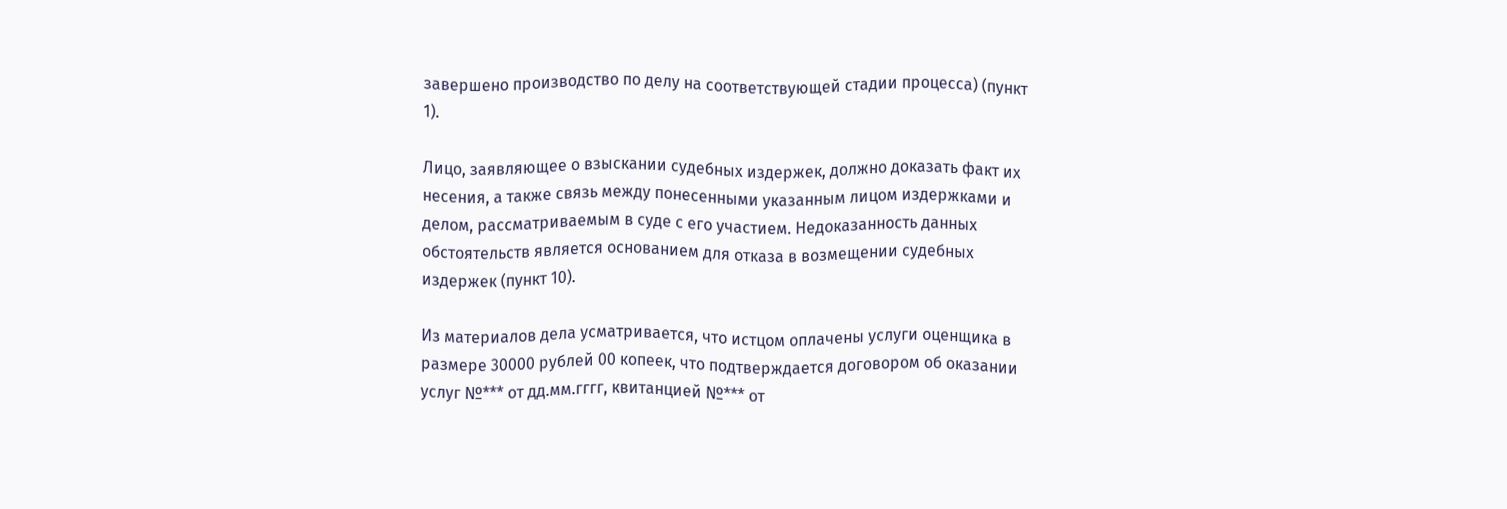завершено производство по делу на соответствующей стадии процесса) (пункт 1).

Лицо, заявляющее о взыскании судебных издержек, должно доказать факт их несения, а также связь между понесенными указанным лицом издержками и делом, рассматриваемым в суде с его участием. Недоказанность данных обстоятельств является основанием для отказа в возмещении судебных издержек (пункт 10).

Из материалов дела усматривается, что истцом оплачены услуги оценщика в размере 30000 рублей 00 копеек, что подтверждается договором об оказании услуг №*** от дд.мм.гггг, квитанцией №*** от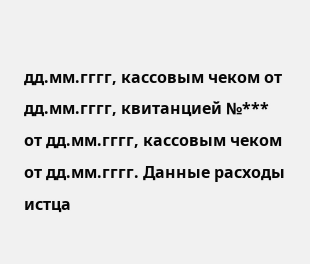дд.мм.гггг, кассовым чеком от дд.мм.гггг, квитанцией №*** от дд.мм.гггг, кассовым чеком от дд.мм.гггг. Данные расходы истца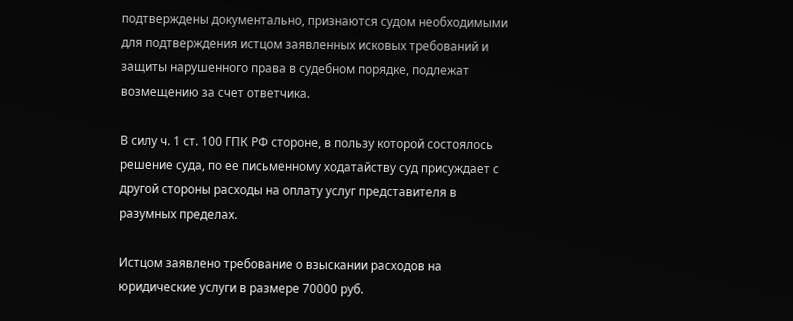подтверждены документально, признаются судом необходимыми для подтверждения истцом заявленных исковых требований и защиты нарушенного права в судебном порядке, подлежат возмещению за счет ответчика.

В силу ч. 1 ст. 100 ГПК РФ стороне, в пользу которой состоялось решение суда, по ее письменному ходатайству суд присуждает с другой стороны расходы на оплату услуг представителя в разумных пределах.

Истцом заявлено требование о взыскании расходов на юридические услуги в размере 70000 руб.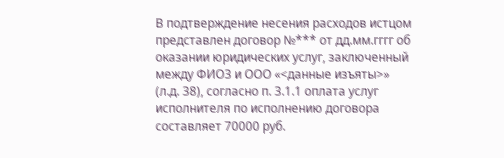В подтверждение несения расходов истцом представлен договор №*** от дд.мм.гггг об оказании юридических услуг, заключенный между ФИО3 и ООО «<данные изъяты>» (л.д. 38), согласно п. 3.1.1 оплата услуг исполнителя по исполнению договора составляет 70000 руб.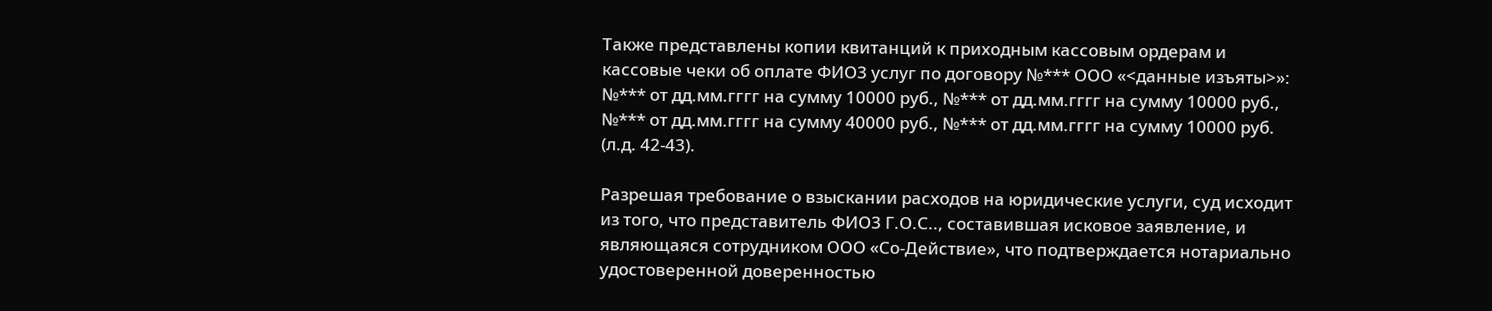Также представлены копии квитанций к приходным кассовым ордерам и кассовые чеки об оплате ФИО3 услуг по договору №*** ООО «<данные изъяты>»: №*** от дд.мм.гггг на сумму 10000 руб., №*** от дд.мм.гггг на сумму 10000 руб., №*** от дд.мм.гггг на сумму 40000 руб., №*** от дд.мм.гггг на сумму 10000 руб. (л.д. 42-43).

Разрешая требование о взыскании расходов на юридические услуги, суд исходит из того, что представитель ФИО3 Г.О.С.., составившая исковое заявление, и являющаяся сотрудником ООО «Со-Действие», что подтверждается нотариально удостоверенной доверенностью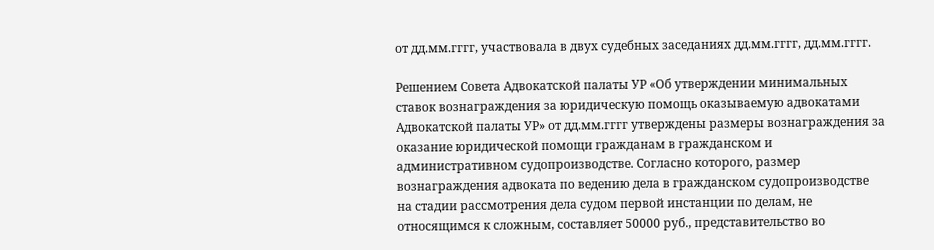от дд.мм.гггг, участвовала в двух судебных заседаниях дд.мм.гггг, дд.мм.гггг.

Решением Совета Адвокатской палаты УР «Об утверждении минимальных ставок вознаграждения за юридическую помощь оказываемую адвокатами Адвокатской палаты УР» от дд.мм.гггг утверждены размеры вознаграждения за оказание юридической помощи гражданам в гражданском и административном судопроизводстве. Согласно которого, размер вознаграждения адвоката по ведению дела в гражданском судопроизводстве на стадии рассмотрения дела судом первой инстанции по делам, не относящимся к сложным, составляет 50000 руб., представительство во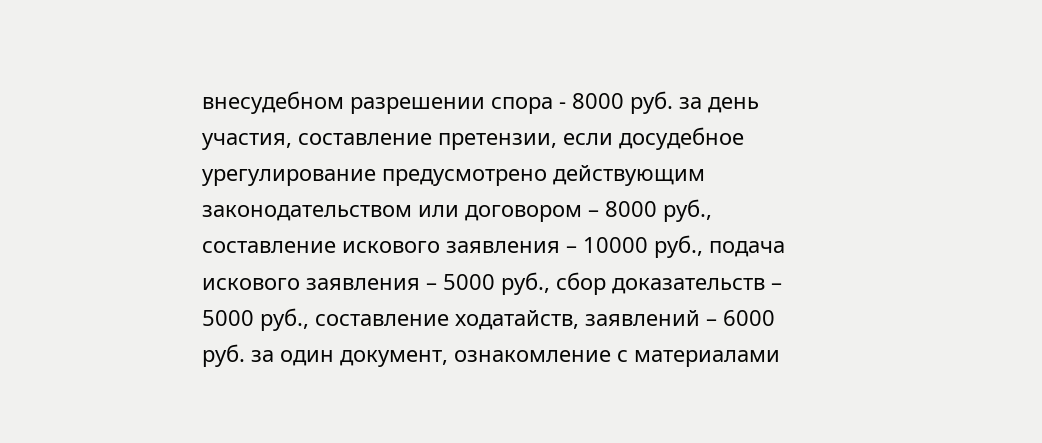внесудебном разрешении спора - 8000 руб. за день участия, составление претензии, если досудебное урегулирование предусмотрено действующим законодательством или договором – 8000 руб., составление искового заявления – 10000 руб., подача искового заявления – 5000 руб., сбор доказательств – 5000 руб., составление ходатайств, заявлений – 6000 руб. за один документ, ознакомление с материалами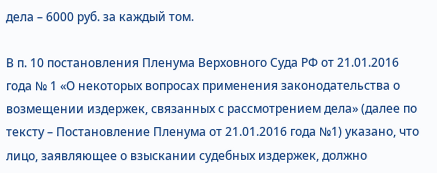дела – 6000 руб. за каждый том.

В п. 10 постановления Пленума Верховного Суда РФ от 21.01.2016 года № 1 «О некоторых вопросах применения законодательства о возмещении издержек, связанных с рассмотрением дела» (далее по тексту – Постановление Пленума от 21.01.2016 года №1) указано, что лицо, заявляющее о взыскании судебных издержек, должно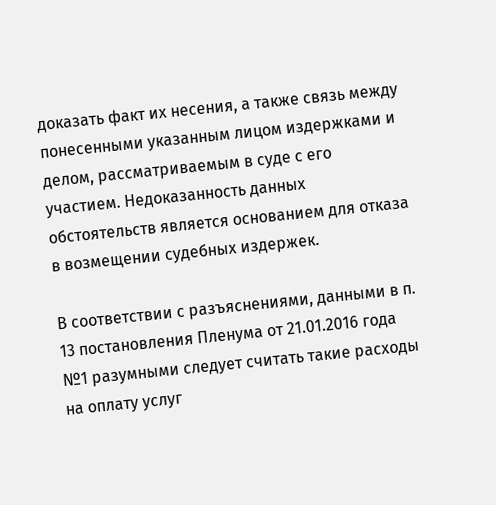доказать факт их несения, а также связь между понесенными указанным лицом издержками и делом, рассматриваемым в суде с его участием. Недоказанность данных обстоятельств является основанием для отказа в возмещении судебных издержек.

В соответствии с разъяснениями, данными в п. 13 постановления Пленума от 21.01.2016 года №1 разумными следует считать такие расходы на оплату услуг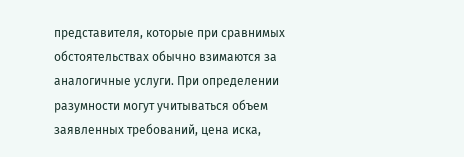представителя, которые при сравнимых обстоятельствах обычно взимаются за аналогичные услуги. При определении разумности могут учитываться объем заявленных требований, цена иска,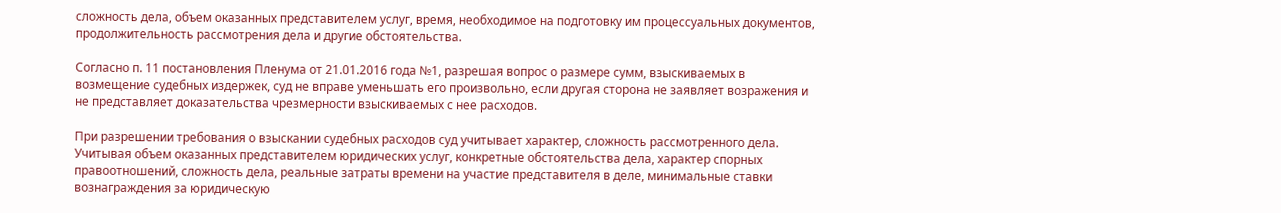сложность дела, объем оказанных представителем услуг, время, необходимое на подготовку им процессуальных документов, продолжительность рассмотрения дела и другие обстоятельства.

Согласно п. 11 постановления Пленума от 21.01.2016 года №1, разрешая вопрос о размере сумм, взыскиваемых в возмещение судебных издержек, суд не вправе уменьшать его произвольно, если другая сторона не заявляет возражения и не представляет доказательства чрезмерности взыскиваемых с нее расходов.

При разрешении требования о взыскании судебных расходов суд учитывает характер, сложность рассмотренного дела. Учитывая объем оказанных представителем юридических услуг, конкретные обстоятельства дела, характер спорных правоотношений, сложность дела, реальные затраты времени на участие представителя в деле, минимальные ставки вознаграждения за юридическую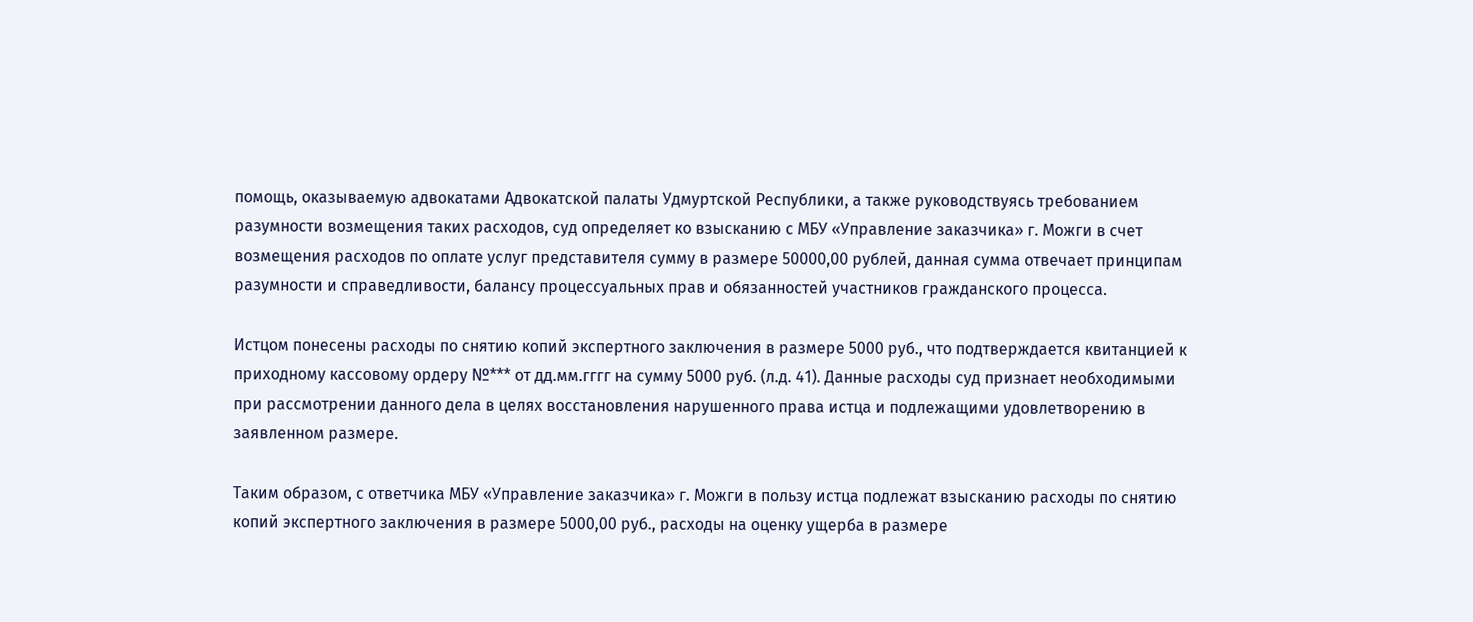помощь, оказываемую адвокатами Адвокатской палаты Удмуртской Республики, а также руководствуясь требованием разумности возмещения таких расходов, суд определяет ко взысканию с МБУ «Управление заказчика» г. Можги в счет возмещения расходов по оплате услуг представителя сумму в размере 50000,00 рублей, данная сумма отвечает принципам разумности и справедливости, балансу процессуальных прав и обязанностей участников гражданского процесса.

Истцом понесены расходы по снятию копий экспертного заключения в размере 5000 руб., что подтверждается квитанцией к приходному кассовому ордеру №*** от дд.мм.гггг на сумму 5000 руб. (л.д. 41). Данные расходы суд признает необходимыми при рассмотрении данного дела в целях восстановления нарушенного права истца и подлежащими удовлетворению в заявленном размере.

Таким образом, с ответчика МБУ «Управление заказчика» г. Можги в пользу истца подлежат взысканию расходы по снятию копий экспертного заключения в размере 5000,00 руб., расходы на оценку ущерба в размере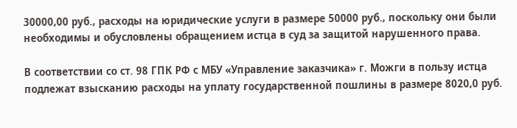30000,00 руб., расходы на юридические услуги в размере 50000 руб., поскольку они были необходимы и обусловлены обращением истца в суд за защитой нарушенного права.

В соответствии со ст. 98 ГПК РФ с МБУ «Управление заказчика» г. Можги в пользу истца подлежат взысканию расходы на уплату государственной пошлины в размере 8020,0 руб.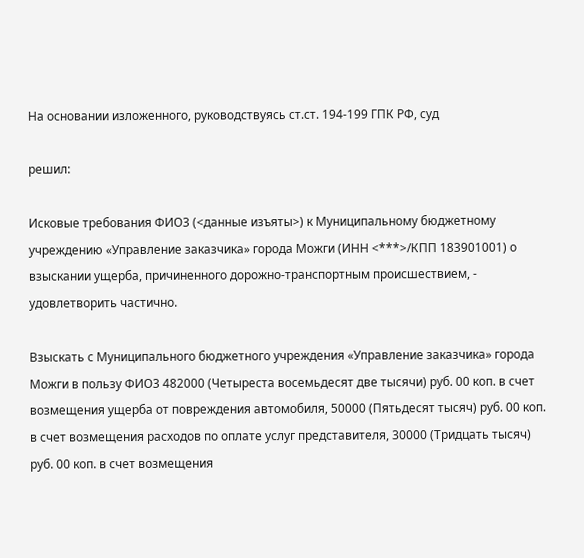На основании изложенного, руководствуясь ст.ст. 194-199 ГПК РФ, суд

решил:

Исковые требования ФИО3 (<данные изъяты>) к Муниципальному бюджетному учреждению «Управление заказчика» города Можги (ИНН <***>/КПП 183901001) о взыскании ущерба, причиненного дорожно-транспортным происшествием, - удовлетворить частично.

Взыскать с Муниципального бюджетного учреждения «Управление заказчика» города Можги в пользу ФИО3 482000 (Четыреста восемьдесят две тысячи) руб. 00 коп. в счет возмещения ущерба от повреждения автомобиля, 50000 (Пятьдесят тысяч) руб. 00 коп. в счет возмещения расходов по оплате услуг представителя, 30000 (Тридцать тысяч) руб. 00 коп. в счет возмещения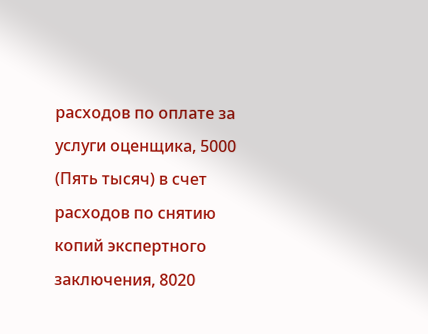расходов по оплате за услуги оценщика, 5000 (Пять тысяч) в счет расходов по снятию копий экспертного заключения, 8020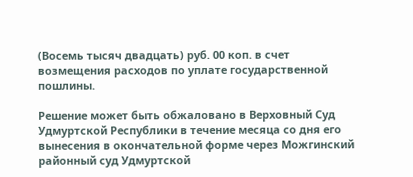(Восемь тысяч двадцать) руб. 00 коп. в счет возмещения расходов по уплате государственной пошлины.

Решение может быть обжаловано в Верховный Суд Удмуртской Республики в течение месяца со дня его вынесения в окончательной форме через Можгинский районный суд Удмуртской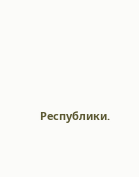Республики.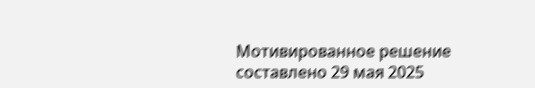Мотивированное решение составлено 29 мая 2025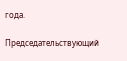года.

Председательствующий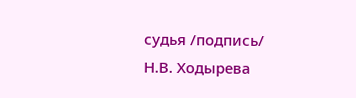судья /подпись/ Н.В. Ходырева